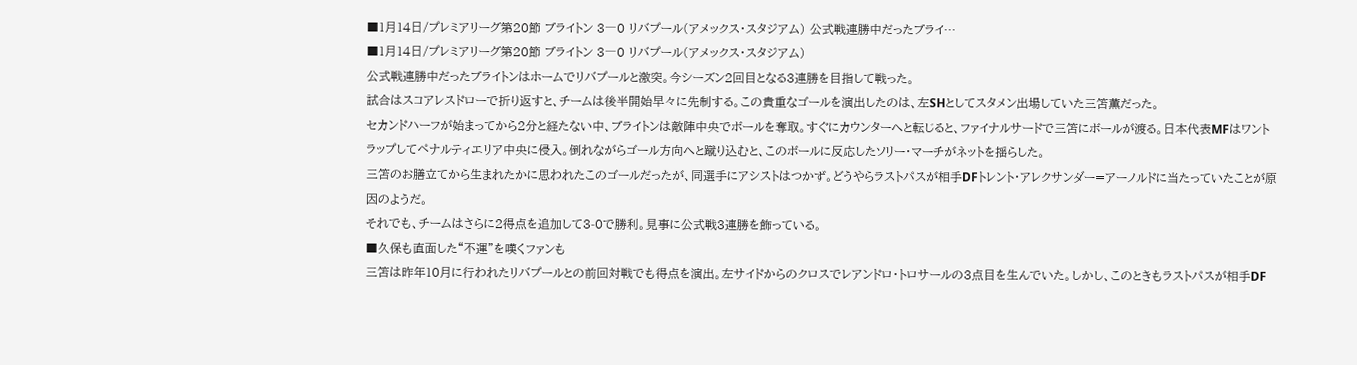■1月14日/プレミアリーグ第20節 ブライトン 3―0 リバプール(アメックス・スタジアム) 公式戦連勝中だったブライ…
■1月14日/プレミアリーグ第20節 ブライトン 3―0 リバプール(アメックス・スタジアム)
公式戦連勝中だったブライトンはホームでリバプールと激突。今シーズン2回目となる3連勝を目指して戦った。
試合はスコアレスドローで折り返すと、チームは後半開始早々に先制する。この貴重なゴールを演出したのは、左SHとしてスタメン出場していた三笘薫だった。
セカンドハーフが始まってから2分と経たない中、ブライトンは敵陣中央でボールを奪取。すぐにカウンターへと転じると、ファイナルサードで三笘にボールが渡る。日本代表MFはワントラップしてペナルティエリア中央に侵入。倒れながらゴール方向へと蹴り込むと、このボールに反応したソリー・マーチがネットを揺らした。
三笘のお膳立てから生まれたかに思われたこのゴールだったが、同選手にアシストはつかず。どうやらラストパスが相手DFトレント・アレクサンダー=アーノルドに当たっていたことが原因のようだ。
それでも、チームはさらに2得点を追加して3-0で勝利。見事に公式戦3連勝を飾っている。
■久保も直面した“不運”を嘆くファンも
三笘は昨年10月に行われたリバプールとの前回対戦でも得点を演出。左サイドからのクロスでレアンドロ・トロサールの3点目を生んでいた。しかし、このときもラストパスが相手DF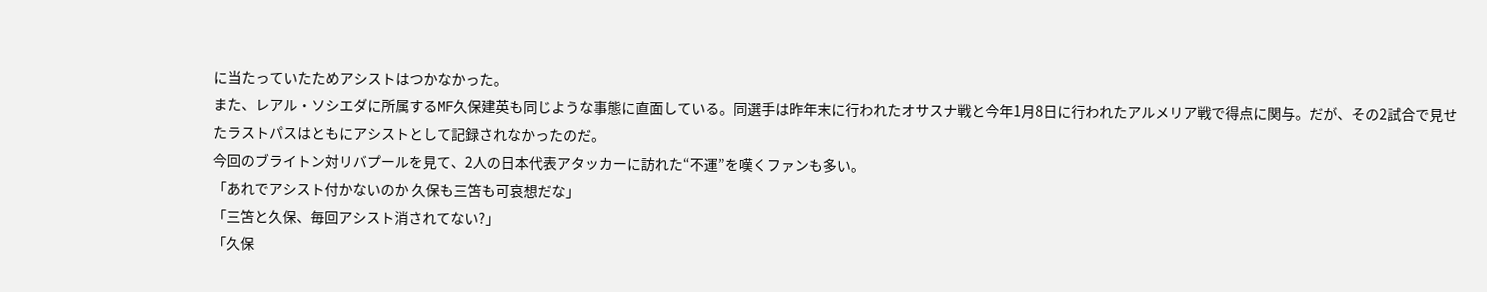に当たっていたためアシストはつかなかった。
また、レアル・ソシエダに所属するMF久保建英も同じような事態に直面している。同選手は昨年末に行われたオサスナ戦と今年1月8日に行われたアルメリア戦で得点に関与。だが、その2試合で見せたラストパスはともにアシストとして記録されなかったのだ。
今回のブライトン対リバプールを見て、2人の日本代表アタッカーに訪れた“不運”を嘆くファンも多い。
「あれでアシスト付かないのか 久保も三笘も可哀想だな」
「三笘と久保、毎回アシスト消されてない?」
「久保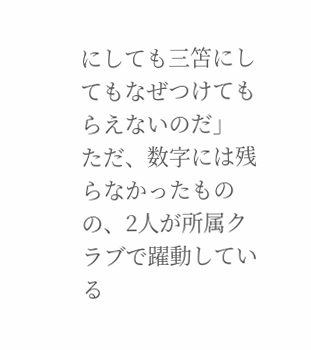にしても三笘にしてもなぜつけてもらえないのだ」
ただ、数字には残らなかったものの、2人が所属クラブで躍動している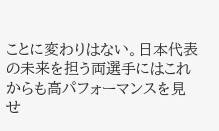ことに変わりはない。日本代表の未来を担う両選手にはこれからも高パフォーマンスを見せ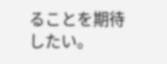ることを期待したい。